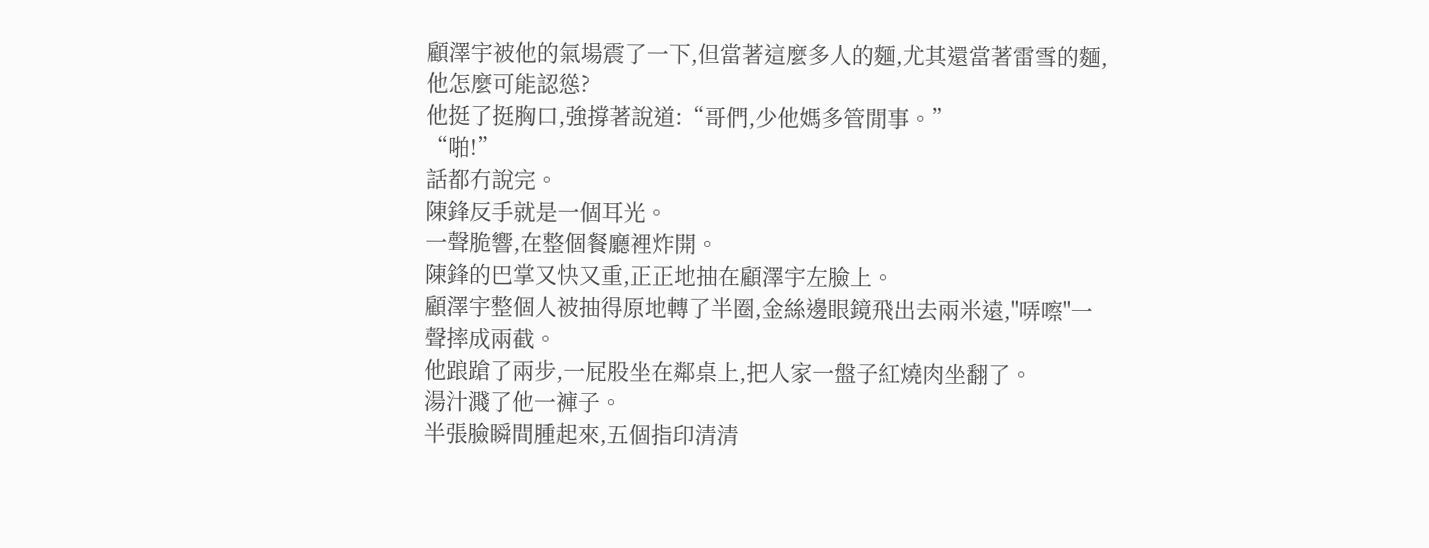顧澤宇被他的氣場震了一下,但當著這麼多人的麵,尤其還當著雷雪的麵,他怎麼可能認慫?
他挺了挺胸口,強撐著說道:“哥們,少他媽多管閒事。”
“啪!”
話都冇說完。
陳鋒反手就是一個耳光。
一聲脆響,在整個餐廳裡炸開。
陳鋒的巴掌又快又重,正正地抽在顧澤宇左臉上。
顧澤宇整個人被抽得原地轉了半圈,金絲邊眼鏡飛出去兩米遠,"哢嚓"一聲摔成兩截。
他踉蹌了兩步,一屁股坐在鄰桌上,把人家一盤子紅燒肉坐翻了。
湯汁濺了他一褲子。
半張臉瞬間腫起來,五個指印清清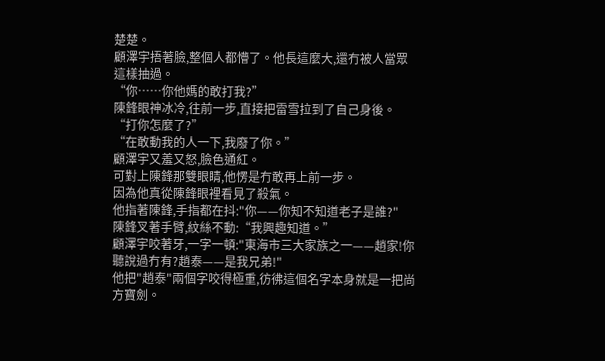楚楚。
顧澤宇捂著臉,整個人都懵了。他長這麼大,還冇被人當眾這樣抽過。
“你……你他媽的敢打我?”
陳鋒眼神冰冷,往前一步,直接把雷雪拉到了自己身後。
“打你怎麼了?”
“在敢動我的人一下,我廢了你。”
顧澤宇又羞又怒,臉色通紅。
可對上陳鋒那雙眼睛,他愣是冇敢再上前一步。
因為他真從陳鋒眼裡看見了殺氣。
他指著陳鋒,手指都在抖:"你——你知不知道老子是誰?"
陳鋒叉著手臂,紋絲不動:“我興趣知道。”
顧澤宇咬著牙,一字一頓:"東海市三大家族之一——趙家!你聽說過冇有?趙泰——是我兄弟!"
他把"趙泰"兩個字咬得極重,彷彿這個名字本身就是一把尚方寶劍。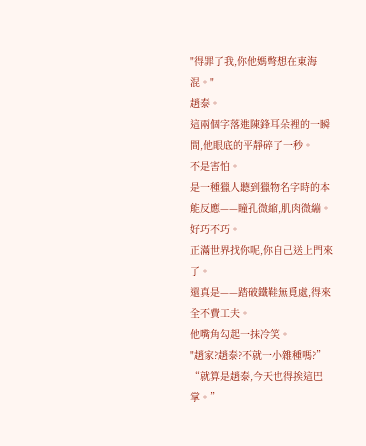"得罪了我,你他媽彆想在東海混。"
趙泰。
這兩個字落進陳鋒耳朵裡的一瞬間,他眼底的平靜碎了一秒。
不是害怕。
是一種獵人聽到獵物名字時的本能反應——瞳孔微縮,肌肉微繃。
好巧不巧。
正滿世界找你呢,你自己送上門來了。
還真是——踏破鐵鞋無覓處,得來全不費工夫。
他嘴角勾起一抹冷笑。
"趙家?趙泰?不就一小雜種嗎?”
“就算是趙泰,今天也得挨這巴掌。”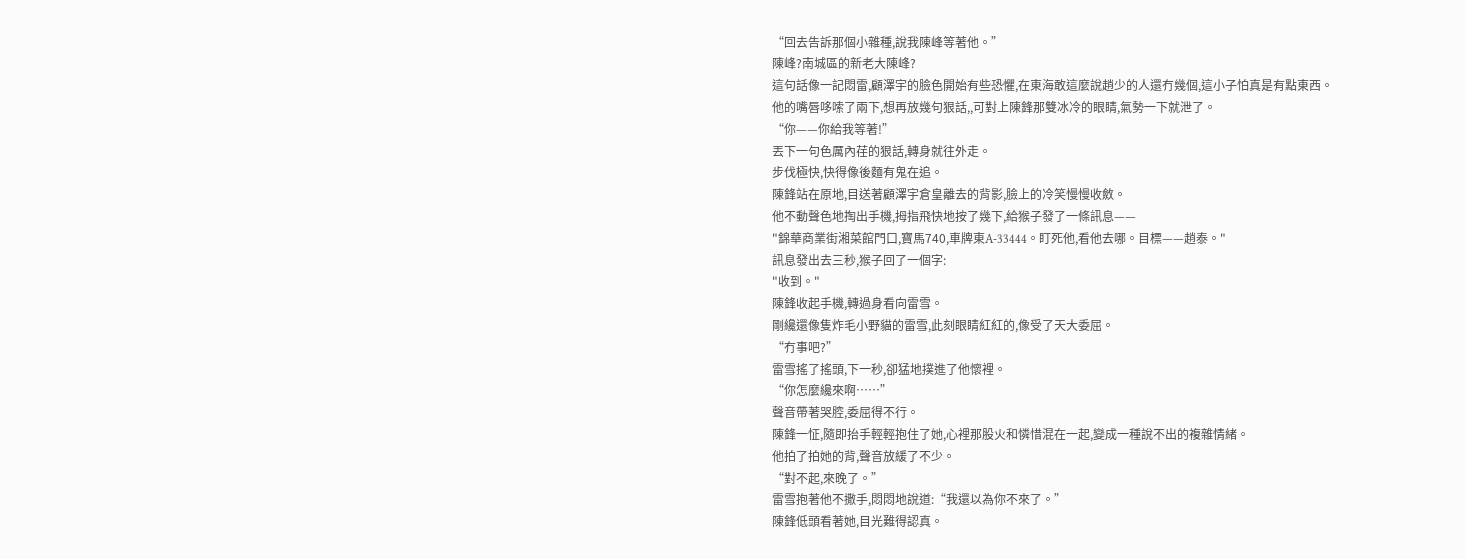“回去告訴那個小雜種,說我陳峰等著他。”
陳峰?南城區的新老大陳峰?
這句話像一記悶雷,顧澤宇的臉色開始有些恐懼,在東海敢這麼說趙少的人還冇幾個,這小子怕真是有點東西。
他的嘴唇哆嗦了兩下,想再放幾句狠話,,可對上陳鋒那雙冰冷的眼睛,氣勢一下就泄了。
“你——你給我等著!”
丟下一句色厲內荏的狠話,轉身就往外走。
步伐極快,快得像後麵有鬼在追。
陳鋒站在原地,目送著顧澤宇倉皇離去的背影,臉上的冷笑慢慢收斂。
他不動聲色地掏出手機,拇指飛快地按了幾下,給猴子發了一條訊息——
"錦華商業街湘菜館門口,寶馬740,車牌東A-33444。盯死他,看他去哪。目標——趙泰。"
訊息發出去三秒,猴子回了一個字:
"收到。"
陳鋒收起手機,轉過身看向雷雪。
剛纔還像隻炸毛小野貓的雷雪,此刻眼睛紅紅的,像受了天大委屈。
“冇事吧?”
雷雪搖了搖頭,下一秒,卻猛地撲進了他懷裡。
“你怎麼纔來啊……”
聲音帶著哭腔,委屈得不行。
陳鋒一怔,隨即抬手輕輕抱住了她,心裡那股火和憐惜混在一起,變成一種說不出的複雜情緒。
他拍了拍她的背,聲音放緩了不少。
“對不起,來晚了。”
雷雪抱著他不撒手,悶悶地說道:“我還以為你不來了。”
陳鋒低頭看著她,目光難得認真。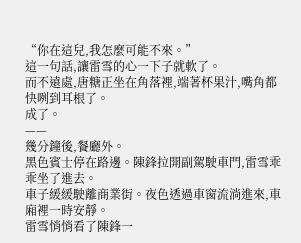“你在這兒,我怎麼可能不來。”
這一句話,讓雷雪的心一下子就軟了。
而不遠處,唐糖正坐在角落裡,端著杯果汁,嘴角都快咧到耳根了。
成了。
——
幾分鐘後,餐廳外。
黑色賓士停在路邊。陳鋒拉開副駕駛車門,雷雪乖乖坐了進去。
車子緩緩駛離商業街。夜色透過車窗流淌進來,車廂裡一時安靜。
雷雪悄悄看了陳鋒一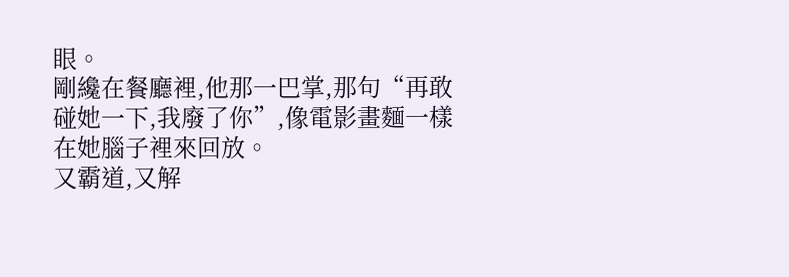眼。
剛纔在餐廳裡,他那一巴掌,那句“再敢碰她一下,我廢了你”,像電影畫麵一樣在她腦子裡來回放。
又霸道,又解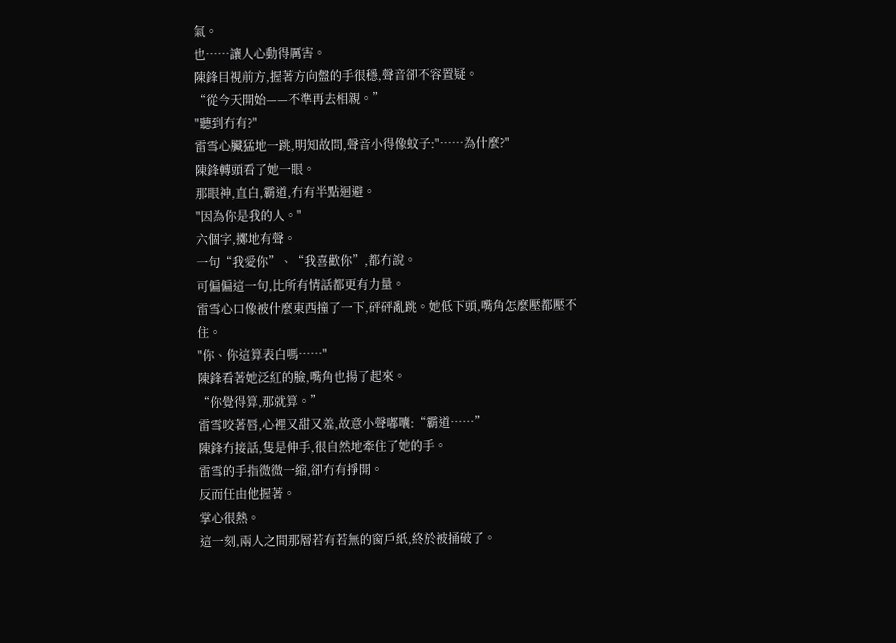氣。
也……讓人心動得厲害。
陳鋒目視前方,握著方向盤的手很穩,聲音卻不容置疑。
“從今天開始——不準再去相親。”
"聽到冇有?"
雷雪心臟猛地一跳,明知故問,聲音小得像蚊子:"……為什麼?"
陳鋒轉頭看了她一眼。
那眼神,直白,霸道,冇有半點迴避。
"因為你是我的人。"
六個字,擲地有聲。
一句“我愛你”、“我喜歡你”,都冇說。
可偏偏這一句,比所有情話都更有力量。
雷雪心口像被什麼東西撞了一下,砰砰亂跳。她低下頭,嘴角怎麼壓都壓不住。
"你、你這算表白嗎……"
陳鋒看著她泛紅的臉,嘴角也揚了起來。
“你覺得算,那就算。”
雷雪咬著唇,心裡又甜又羞,故意小聲嘟囔:“霸道……”
陳鋒冇接話,隻是伸手,很自然地牽住了她的手。
雷雪的手指微微一縮,卻冇有掙開。
反而任由他握著。
掌心很熱。
這一刻,兩人之間那層若有若無的窗戶紙,終於被捅破了。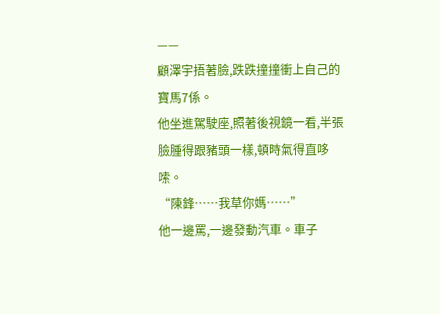——
顧澤宇捂著臉,跌跌撞撞衝上自己的寶馬7係。
他坐進駕駛座,照著後視鏡一看,半張臉腫得跟豬頭一樣,頓時氣得直哆嗦。
“陳鋒……我草你媽……”
他一邊罵,一邊發動汽車。車子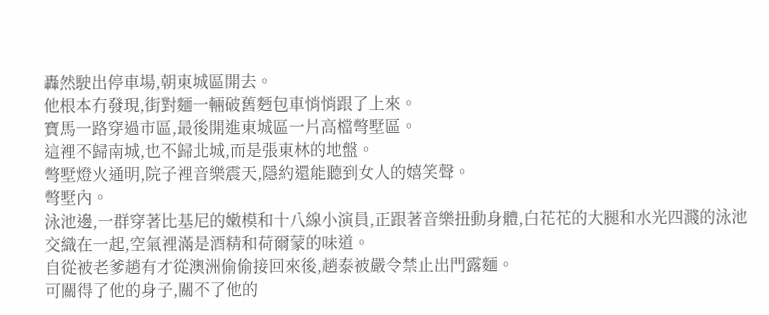轟然駛出停車場,朝東城區開去。
他根本冇發現,街對麵一輛破舊麪包車悄悄跟了上來。
寶馬一路穿過市區,最後開進東城區一片高檔彆墅區。
這裡不歸南城,也不歸北城,而是張東林的地盤。
彆墅燈火通明,院子裡音樂震天,隱約還能聽到女人的嬉笑聲。
彆墅內。
泳池邊,一群穿著比基尼的嫩模和十八線小演員,正跟著音樂扭動身體,白花花的大腿和水光四濺的泳池交織在一起,空氣裡滿是酒精和荷爾蒙的味道。
自從被老爹趙有才從澳洲偷偷接回來後,趙泰被嚴令禁止出門露麵。
可關得了他的身子,關不了他的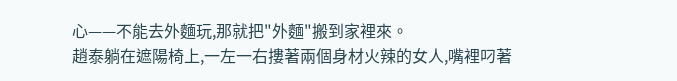心——不能去外麵玩,那就把"外麵"搬到家裡來。
趙泰躺在遮陽椅上,一左一右摟著兩個身材火辣的女人,嘴裡叼著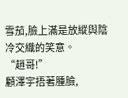雪茄,臉上滿是放縱與陰冷交織的笑意。
“趙哥!”
顧澤宇捂著腫臉,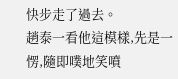快步走了過去。
趙泰一看他這模樣,先是一愣,隨即噗地笑噴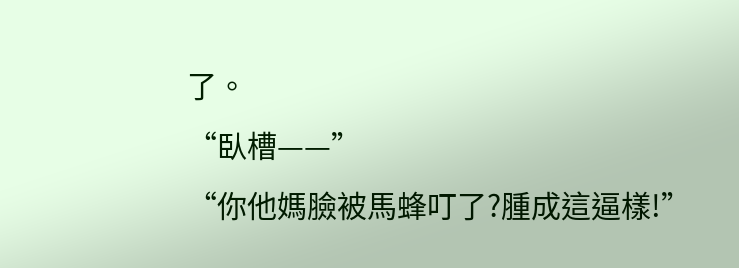了。
“臥槽——”
“你他媽臉被馬蜂叮了?腫成這逼樣!”